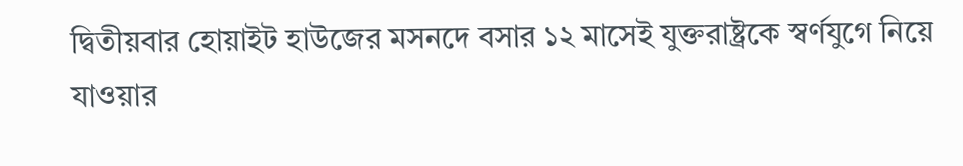দ্বিতীয়বার হোয়াইট হাউজের মসনদে বসার ১২ মাসেই যুক্তরাষ্ট্রকে স্বর্ণযুগে নিয়ে যাওয়ার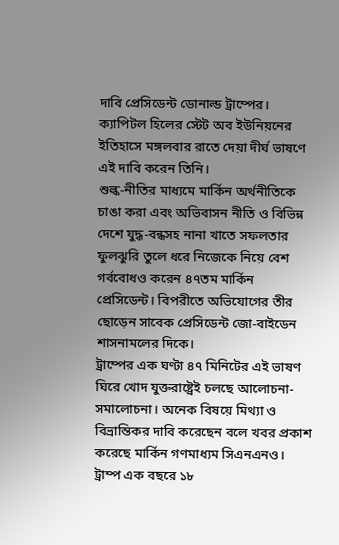দাবি প্রেসিডেন্ট ডোনাল্ড ট্রাম্পের। ক্যাপিটল হিলের স্টেট অব ইউনিয়নের ইতিহাসে মঙ্গলবার রাতে দেয়া দীর্ঘ ভাষণে এই দাবি করেন তিনি।
শুল্ক-নীতির মাধ্যমে মার্কিন অর্থনীতিকে চাঙা করা এবং অভিবাসন নীতি ও বিভিন্ন দেশে যুদ্ধ-বন্ধসহ নানা খাতে সফলতার ফুলঝুরি তুলে ধরে নিজেকে নিয়ে বেশ গর্ববোধও করেন ৪৭তম মার্কিন প্রেসিডেন্ট। বিপরীতে অভিযোগের তীর ছোড়েন সাবেক প্রেসিডেন্ট জো-বাইডেন শাসনামলের দিকে।
ট্রাম্পের এক ঘণ্টা ৪৭ মিনিটের এই ভাষণ ঘিরে খোদ যুক্তরাষ্ট্রেই চলছে আলোচনা-সমালোচনা। অনেক বিষয়ে মিথ্যা ও বিভ্রান্তিকর দাবি করেছেন বলে খবর প্রকাশ করেছে মার্কিন গণমাধ্যম সিএনএনও। ট্রাম্প এক বছরে ১৮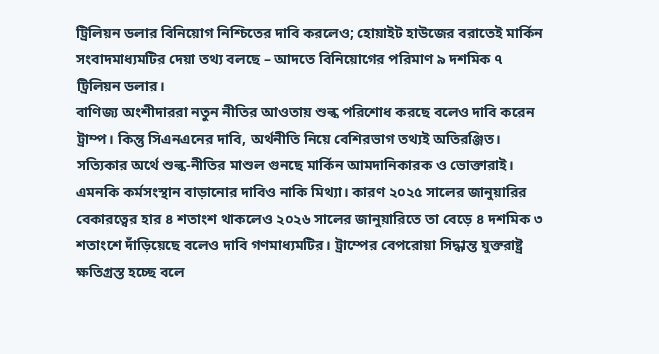ট্রিলিয়ন ডলার বিনিয়োগ নিশ্চিতের দাবি করলেও; হোয়াইট হাউজের বরাতেই মার্কিন সংবাদমাধ্যমটির দেয়া তথ্য বলছে – আদতে বিনিয়োগের পরিমাণ ৯ দশমিক ৭ ট্রিলিয়ন ডলার।
বাণিজ্য অংশীদাররা নতুন নীতির আওতায় শুল্ক পরিশোধ করছে বলেও দাবি করেন ট্রাম্প। কিন্তু সিএনএনের দাবি, অর্থনীতি নিয়ে বেশিরভাগ তথ্যই অতিরঞ্জিত। সত্যিকার অর্থে শুল্ক-নীতির মাশুল গুনছে মার্কিন আমদানিকারক ও ভোক্তারাই। এমনকি কর্মসংস্থান বাড়ানোর দাবিও নাকি মিথ্যা। কারণ ২০২৫ সালের জানুয়ারির বেকারত্বের হার ৪ শতাংশ থাকলেও ২০২৬ সালের জানুয়ারিতে তা বেড়ে ৪ দশমিক ৩ শতাংশে দাঁড়িয়েছে বলেও দাবি গণমাধ্যমটির। ট্রাম্পের বেপরোয়া সিদ্ধান্ত যুক্তরাষ্ট্র ক্ষতিগ্রস্ত হচ্ছে বলে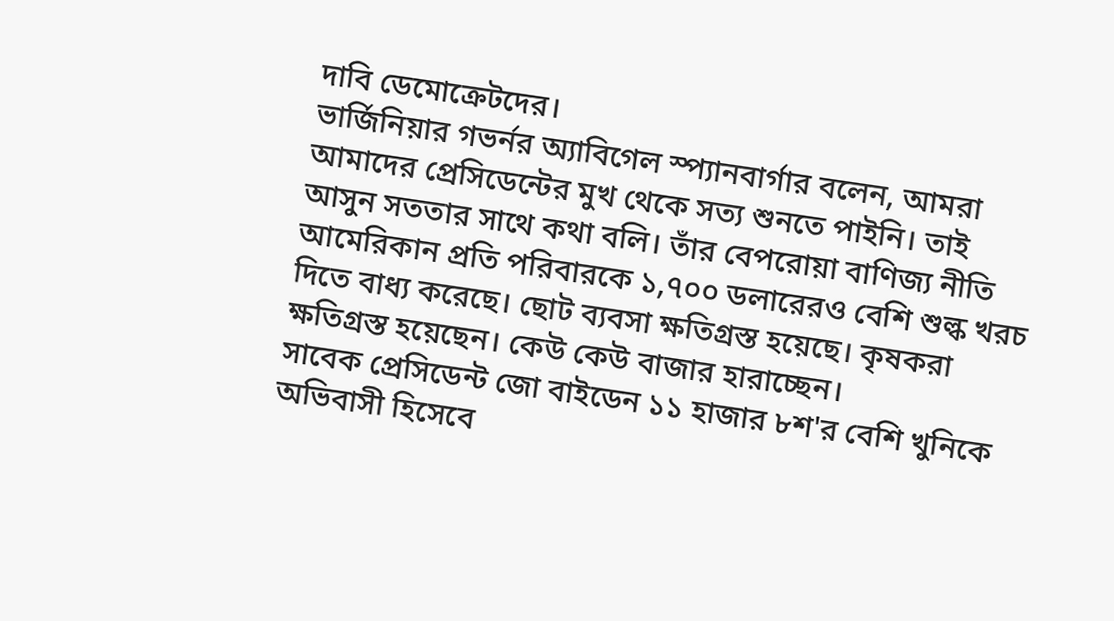দাবি ডেমোক্রেটদের।
ভার্জিনিয়ার গভর্নর অ্যাবিগেল স্প্যানবার্গার বলেন, আমরা আমাদের প্রেসিডেন্টের মুখ থেকে সত্য শুনতে পাইনি। তাই আসুন সততার সাথে কথা বলি। তাঁর বেপরোয়া বাণিজ্য নীতি আমেরিকান প্রতি পরিবারকে ১,৭০০ ডলারেরও বেশি শুল্ক খরচ দিতে বাধ্য করেছে। ছোট ব্যবসা ক্ষতিগ্রস্ত হয়েছে। কৃষকরা ক্ষতিগ্রস্ত হয়েছেন। কেউ কেউ বাজার হারাচ্ছেন।
সাবেক প্রেসিডেন্ট জো বাইডেন ১১ হাজার ৮শ'র বেশি খুনিকে অভিবাসী হিসেবে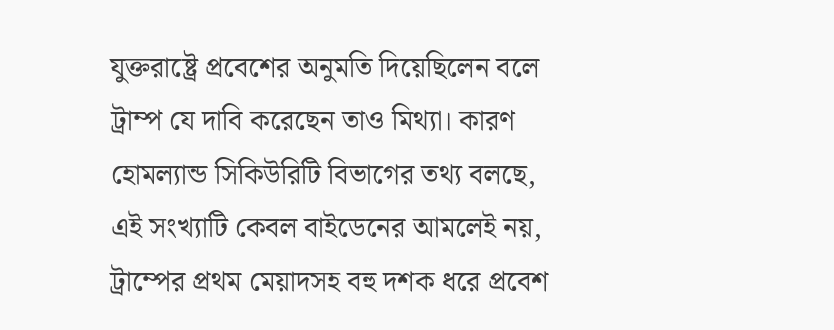যুক্তরাষ্ট্রে প্রবেশের অনুমতি দিয়েছিলেন বলে ট্রাম্প যে দাবি করেছেন তাও মিথ্যা। কারণ হোমল্যান্ড সিকিউরিটি বিভাগের তথ্য বলছে, এই সংখ্যাটি কেবল বাইডেনের আমলেই নয়, ট্রাম্পের প্রথম মেয়াদসহ বহু দশক ধরে প্রবেশ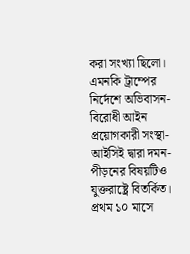করা সংখ্যা ছিলো। এমনকি ট্রাম্পের নির্দেশে অভিবাসন-বিরোধী আইন প্রয়োগকারী সংস্থা-আইসিই দ্বারা দমন-পীড়নের বিষয়টিও যুক্তরাষ্ট্রে বিতর্কিত।
প্রথম ১০ মাসে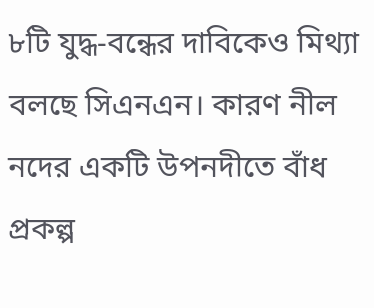৮টি যুদ্ধ-বন্ধের দাবিকেও মিথ্যা বলছে সিএনএন। কারণ নীল নদের একটি উপনদীতে বাঁধ প্রকল্প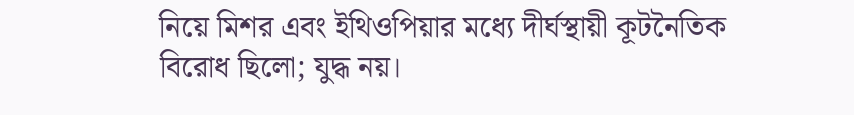নিয়ে মিশর এবং ইথিওপিয়ার মধ্যে দীর্ঘস্থায়ী কূটনৈতিক বিরোধ ছিলো; যুদ্ধ নয়।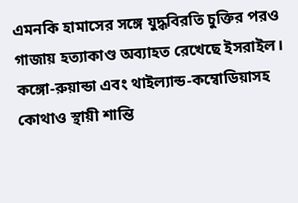এমনকি হামাসের সঙ্গে যুদ্ধবিরতি চুক্তির পরও গাজায় হত্যাকাণ্ড অব্যাহত রেখেছে ইসরাইল। কঙ্গো-রুয়ান্ডা এবং থাইল্যান্ড-কম্বোডিয়াসহ কোথাও স্থায়ী শান্তি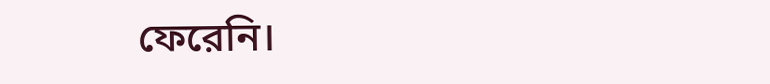ফেরেনি।